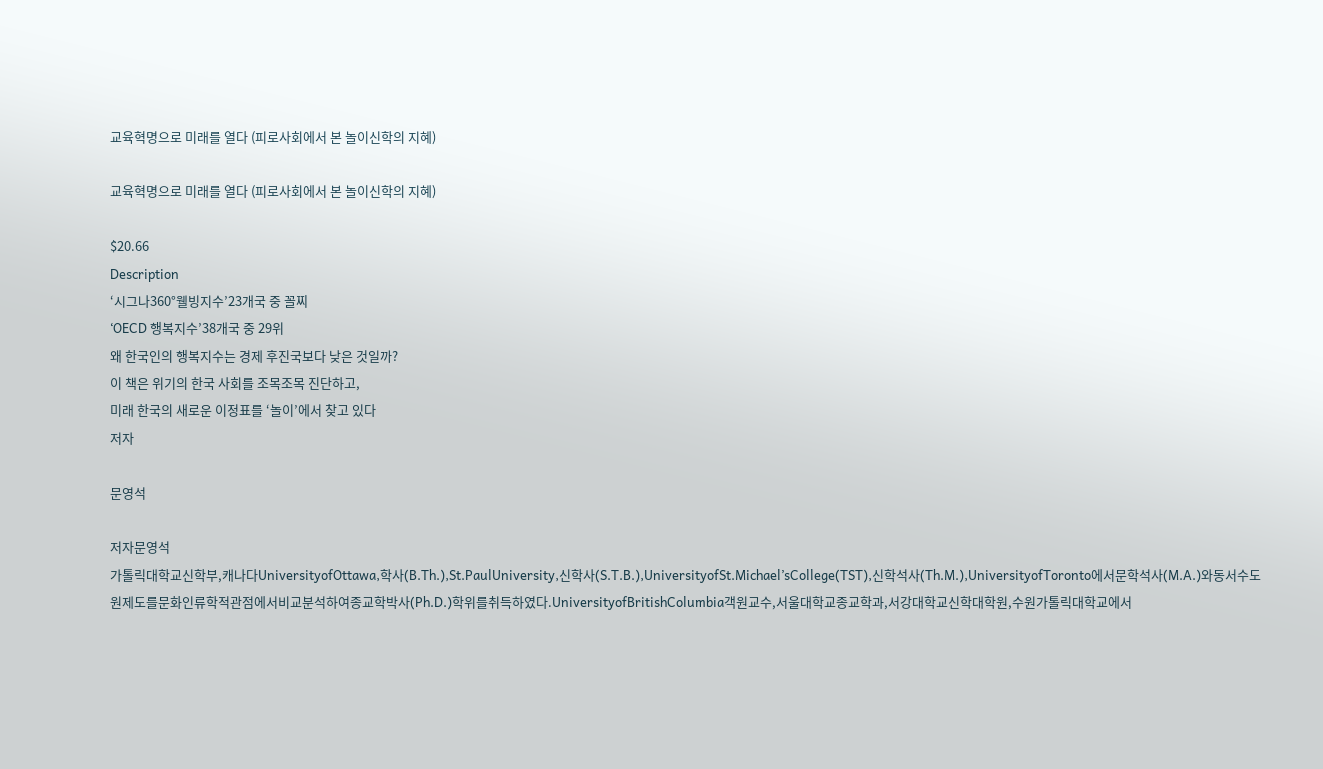교육혁명으로 미래를 열다 (피로사회에서 본 놀이신학의 지혜)

교육혁명으로 미래를 열다 (피로사회에서 본 놀이신학의 지혜)

$20.66
Description
‘시그나360°웰빙지수’23개국 중 꼴찌
‘OECD 행복지수’38개국 중 29위
왜 한국인의 행복지수는 경제 후진국보다 낮은 것일까?
이 책은 위기의 한국 사회를 조목조목 진단하고,
미래 한국의 새로운 이정표를 ‘놀이’에서 찾고 있다
저자

문영석

저자문영석
가톨릭대학교신학부,캐나다UniversityofOttawa,학사(B.Th.),St.PaulUniversity,신학사(S.T.B.),UniversityofSt.Michael’sCollege(TST),신학석사(Th.M.),UniversityofToronto에서문학석사(M.A.)와동서수도원제도를문화인류학적관점에서비교분석하여종교학박사(Ph.D.)학위를취득하였다.UniversityofBritishColumbia객원교수,서울대학교종교학과,서강대학교신학대학원,수원가톨릭대학교에서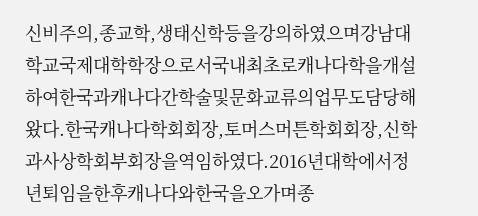신비주의,종교학,생태신학등을강의하였으며강남대학교국제대학학장으로서국내최초로캐나다학을개설하여한국과캐나다간학술및문화교류의업무도담당해왔다.한국캐나다학회회장,토머스머튼학회회장,신학과사상학회부회장을역임하였다.2016년대학에서정년퇴임을한후캐나다와한국을오가며종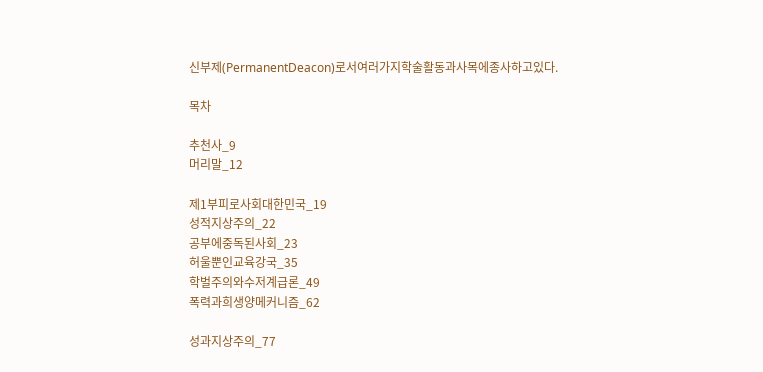신부제(PermanentDeacon)로서여러가지학술활동과사목에종사하고있다.

목차

추천사_9
머리말_12

제1부피로사회대한민국_19
성적지상주의_22
공부에중독된사회_23
허울뿐인교육강국_35
학벌주의와수저계급론_49
폭력과희생양메커니즘_62

성과지상주의_77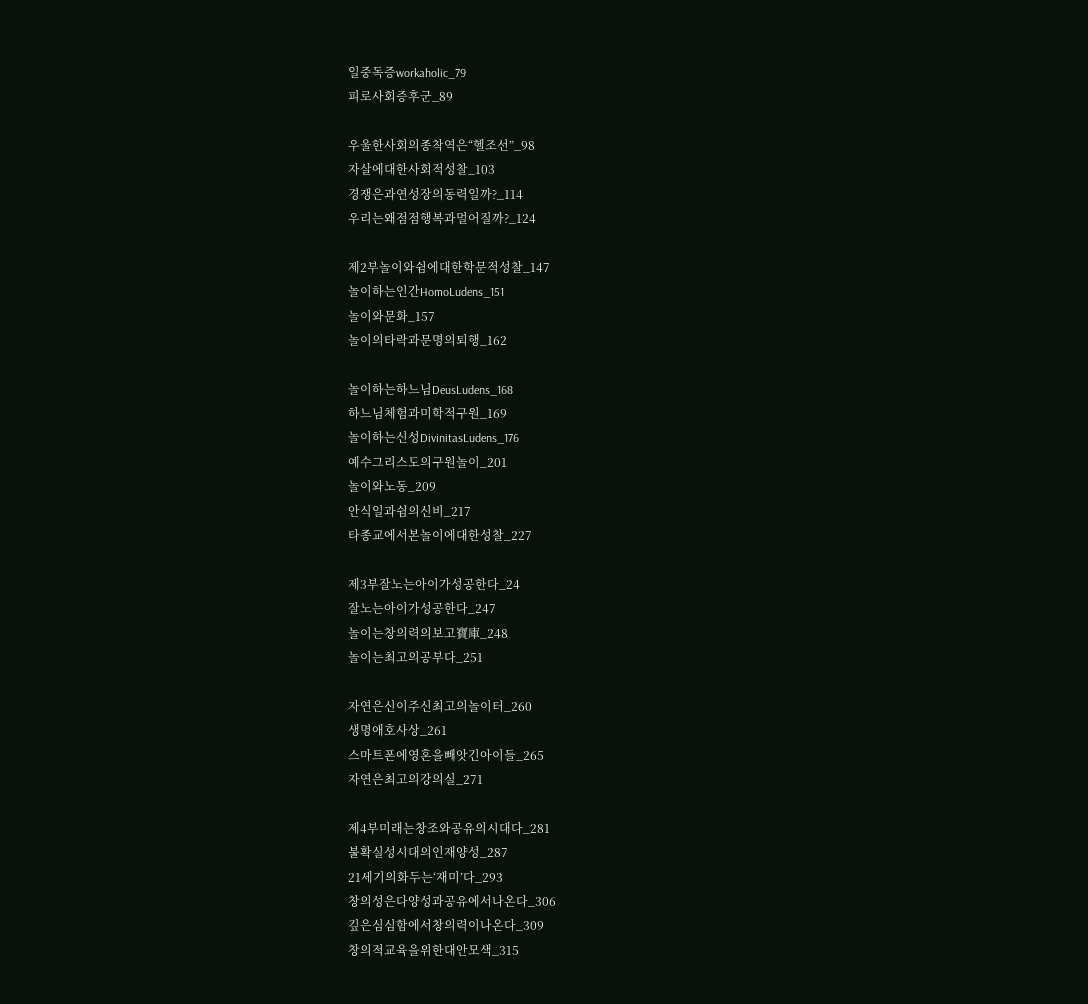일중독증workaholic_79
피로사회증후군_89

우울한사회의종착역은“헬조선”_98
자살에대한사회적성찰_103
경쟁은과연성장의동력일까?_114
우리는왜점점행복과멀어질까?_124

제2부놀이와쉼에대한학문적성찰_147
놀이하는인간HomoLudens_151
놀이와문화_157
놀이의타락과문명의퇴행_162

놀이하는하느님DeusLudens_168
하느님체험과미학적구원_169
놀이하는신성DivinitasLudens_176
예수그리스도의구원놀이_201
놀이와노동_209
안식일과쉼의신비_217
타종교에서본놀이에대한성찰_227

제3부잘노는아이가성공한다_24
잘노는아이가성공한다_247
놀이는창의력의보고寶庫_248
놀이는최고의공부다_251

자연은신이주신최고의놀이터_260
생명애호사상_261
스마트폰에영혼을빼앗긴아이들_265
자연은최고의강의실_271

제4부미래는창조와공유의시대다_281
불확실성시대의인재양성_287
21세기의화두는‘재미’다_293
창의성은다양성과공유에서나온다_306
깊은심심함에서창의력이나온다_309
창의적교육을위한대안모색_315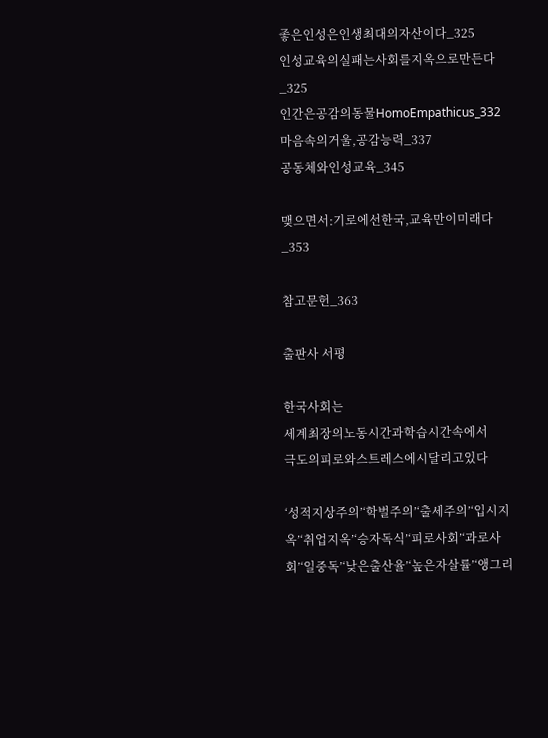좋은인성은인생최대의자산이다_325
인성교육의실패는사회를지옥으로만든다_325
인간은공감의동물HomoEmpathicus_332
마음속의거울,공감능력_337
공동체와인성교육_345

맺으면서:기로에선한국,교육만이미래다_353

참고문헌_363

출판사 서평

한국사회는
세계최장의노동시간과학습시간속에서
극도의피로와스트레스에시달리고있다

‘성적지상주의’‘학벌주의’‘출세주의’‘입시지옥’‘취업지옥’‘승자독식’‘피로사회’‘과로사회’‘일중독’‘낮은출산율’‘높은자살률’‘앵그리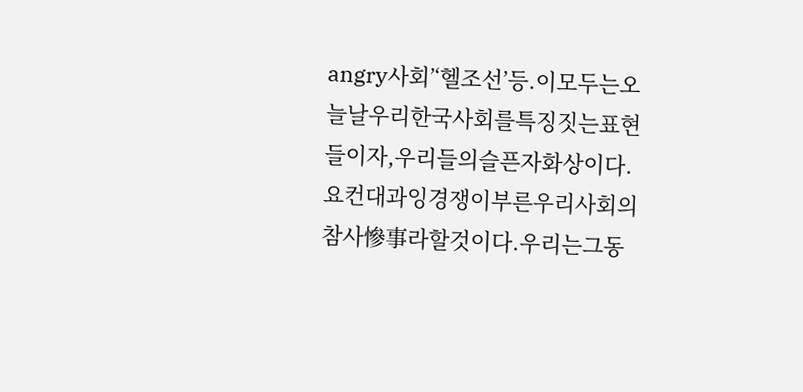angry사회’‘헬조선’등.이모두는오늘날우리한국사회를특징짓는표현들이자,우리들의슬픈자화상이다.요컨대과잉경쟁이부른우리사회의참사慘事라할것이다.우리는그동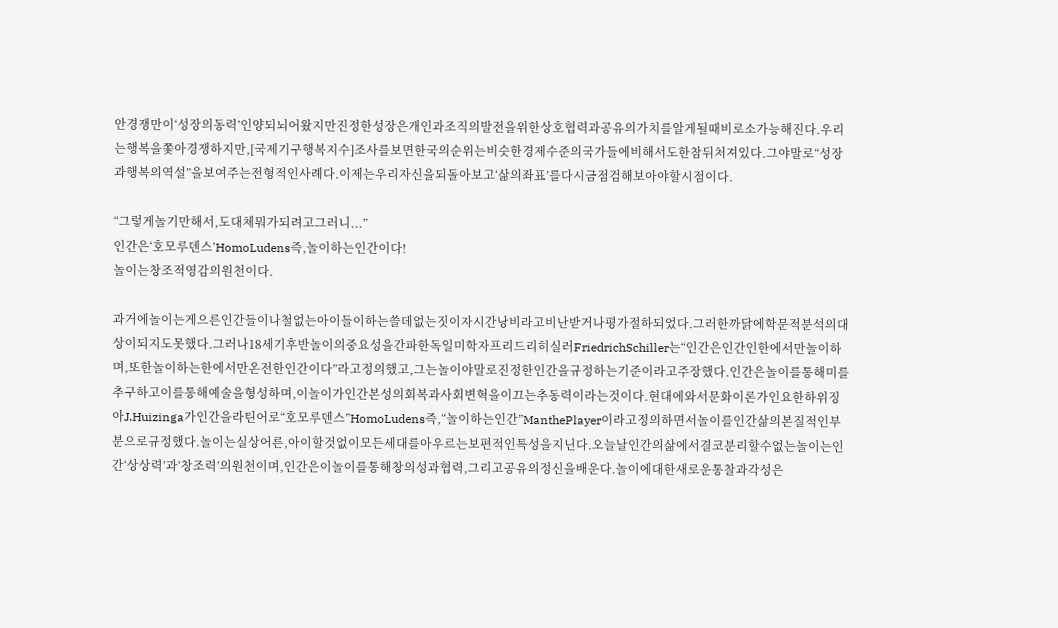안경쟁만이‘성장의동력’인양되뇌어왔지만진정한성장은개인과조직의발전을위한상호협력과공유의가치를알게될때비로소가능해진다.우리는행복을쫓아경쟁하지만,[국제기구행복지수]조사를보면한국의순위는비슷한경제수준의국가들에비해서도한참뒤처져있다.그야말로“성장과행복의역설”을보여주는전형적인사례다.이제는우리자신을되돌아보고‘삶의좌표’를다시금점검해보아야할시점이다.

“그렇게놀기만해서,도대체뭐가되려고그러니...”
인간은‘호모루덴스’HomoLudens즉,놀이하는인간이다!
놀이는창조적영감의원천이다.

과거에놀이는게으른인간들이나철없는아이들이하는쓸데없는짓이자시간낭비라고비난받거나평가절하되었다.그러한까닭에학문적분석의대상이되지도못했다.그러나18세기후반놀이의중요성을간파한독일미학자프리드리히실러FriedrichSchiller는“인간은인간인한에서만놀이하며,또한놀이하는한에서만온전한인간이다”라고정의했고,그는놀이야말로진정한인간을규정하는기준이라고주장했다.인간은놀이를통해미를추구하고이를통해예술을형성하며,이놀이가인간본성의회복과사회변혁을이끄는추동력이라는것이다.현대에와서문화이론가인요한하위징아J.Huizinga가인간을라틴어로“호모루덴스”HomoLudens즉,“놀이하는인간”ManthePlayer이라고정의하면서놀이를인간삶의본질적인부분으로규정했다.놀이는실상어른,아이할것없이모든세대를아우르는보편적인특성을지닌다.오늘날인간의삶에서결코분리할수없는놀이는인간‘상상력’과‘창조력’의원천이며,인간은이놀이를통해창의성과협력,그리고공유의정신을배운다.놀이에대한새로운통찰과각성은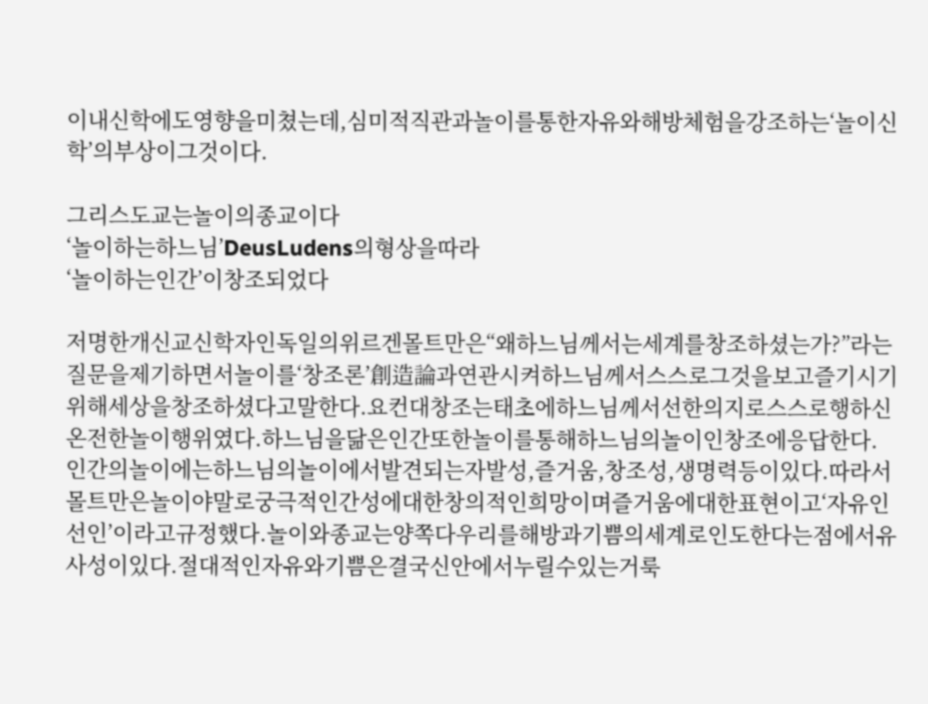이내신학에도영향을미쳤는데,심미적직관과놀이를통한자유와해방체험을강조하는‘놀이신학’의부상이그것이다.

그리스도교는놀이의종교이다
‘놀이하는하느님’DeusLudens의형상을따라
‘놀이하는인간’이창조되었다

저명한개신교신학자인독일의위르겐몰트만은“왜하느님께서는세계를창조하셨는가?”라는질문을제기하면서놀이를‘창조론’創造論과연관시켜하느님께서스스로그것을보고즐기시기위해세상을창조하셨다고말한다.요컨대창조는태초에하느님께서선한의지로스스로행하신온전한놀이행위였다.하느님을닮은인간또한놀이를통해하느님의놀이인창조에응답한다.인간의놀이에는하느님의놀이에서발견되는자발성,즐거움,창조성,생명력등이있다.따라서몰트만은놀이야말로궁극적인간성에대한창의적인희망이며즐거움에대한표현이고‘자유인선인’이라고규정했다.놀이와종교는양쪽다우리를해방과기쁨의세계로인도한다는점에서유사성이있다.절대적인자유와기쁨은결국신안에서누릴수있는거룩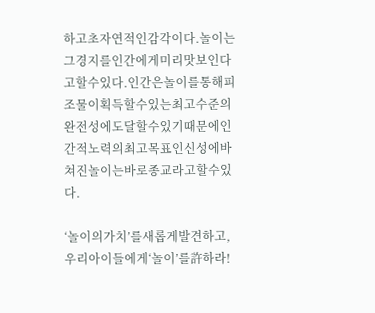하고초자연적인감각이다.놀이는그경지를인간에게미리맛보인다고할수있다.인간은놀이를통해피조물이획득할수있는최고수준의완전성에도달할수있기때문에인간적노력의최고목표인신성에바쳐진놀이는바로종교라고할수있다.

‘놀이의가치’를새롭게발견하고,
우리아이들에게‘놀이’를許하라!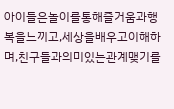아이들은놀이를통해즐거움과행복을느끼고,세상을배우고이해하며,친구들과의미있는관계맺기를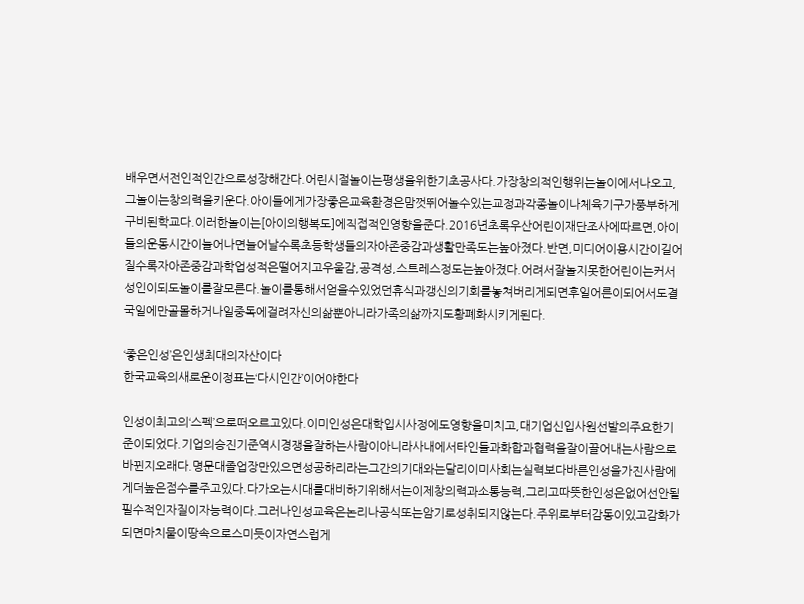배우면서전인적인간으로성장해간다.어린시절놀이는평생을위한기초공사다.가장창의적인행위는놀이에서나오고,그놀이는창의력을키운다.아이들에게가장좋은교육환경은맘껏뛰어놀수있는교정과각종놀이나체육기구가풍부하게구비된학교다.이러한놀이는[아이의행복도]에직접적인영향을준다.2016년초록우산어린이재단조사에따르면,아이들의운동시간이늘어나면늘어날수록초등학생들의자아존중감과생활만족도는높아졌다.반면,미디어이용시간이길어질수록자아존중감과학업성적은떨어지고우울감,공격성,스트레스정도는높아졌다.어려서잘놀지못한어린이는커서성인이되도놀이를잘모른다.놀이를통해서얻을수있었던휴식과갱신의기회를놓쳐버리게되면후일어른이되어서도결국일에만골몰하거나일중독에걸려자신의삶뿐아니라가족의삶까지도황폐화시키게된다.

‘좋은인성’은인생최대의자산이다
한국교육의새로운이정표는‘다시인간’이어야한다

인성이최고의‘스펙’으로떠오르고있다.이미인성은대학입시사정에도영향을미치고,대기업신입사원선발의주요한기준이되었다.기업의승진기준역시경쟁을잘하는사람이아니라사내에서타인들과화합과협력을잘이끌어내는사람으로바뀐지오래다.명문대졸업장만있으면성공하리라는그간의기대와는달리이미사회는실력보다바른인성을가진사람에게더높은점수를주고있다.다가오는시대를대비하기위해서는이제창의력과소통능력,그리고따뜻한인성은없어선안될필수적인자질이자능력이다.그러나인성교육은논리나공식또는암기로성취되지않는다.주위로부터감동이있고감화가되면마치물이땅속으로스미듯이자연스럽게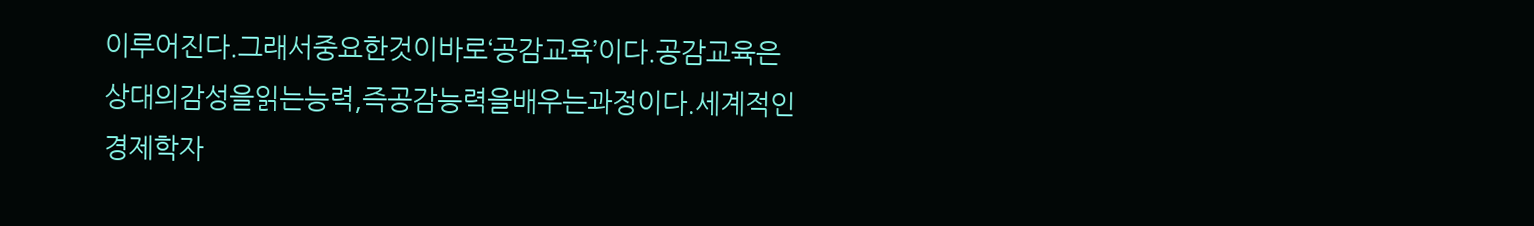이루어진다.그래서중요한것이바로‘공감교육’이다.공감교육은상대의감성을읽는능력,즉공감능력을배우는과정이다.세계적인경제학자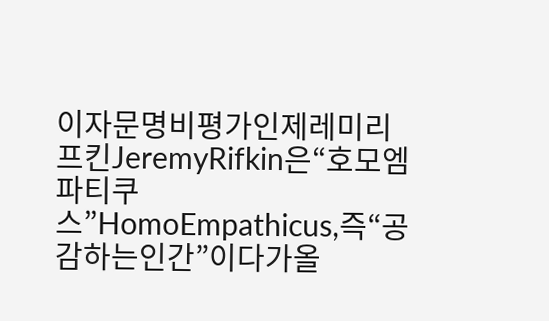이자문명비평가인제레미리프킨JeremyRifkin은“호모엠파티쿠스”HomoEmpathicus,즉“공감하는인간”이다가올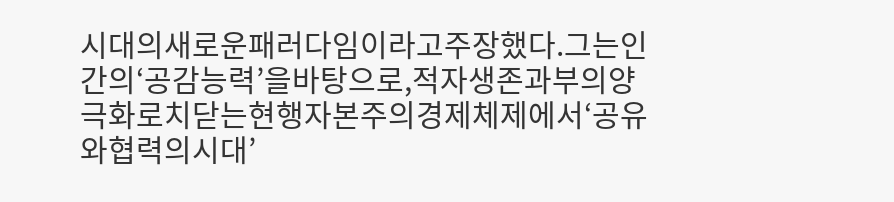시대의새로운패러다임이라고주장했다.그는인간의‘공감능력’을바탕으로,적자생존과부의양극화로치닫는현행자본주의경제체제에서‘공유와협력의시대’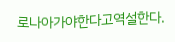로나아가야한다고역설한다.